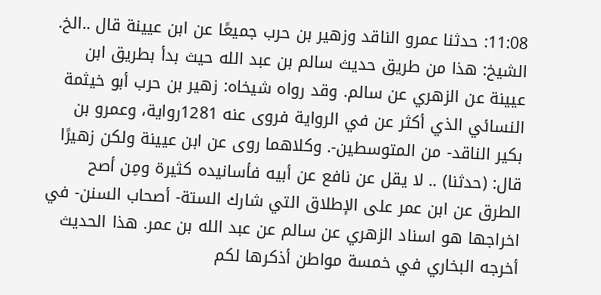11:08: حدثنا عمرو الناقد وزهير بن حرب جميعًا عن ابن عيينة قال ..الخ. الشيخ: هذا من طريق حديث سالم بن عبد الله حيث بدأ بطريق ابن عيينة عن الزهري عن سالم. وقد رواه شيخاه: زهير بن حرب أبو خيثمة النسائي الذي أكثر عن في الرواية فروى عنه 1281رواية، وعمرو بن بكير الناقد- من المتوسطين-. وكلاهما روى عن ابن عيينة ولكن زهيرًا قال: (حدثنا) .. لا يقل عن نافع عن أبيه فأسانيده كثيرة ومِن أصح الطرق عن ابن عمر على الإطلاق التي شارك الستة- أصحاب السنن- في اخراجها هو اسناد الزهري عن سالم عن عبد الله بن عمر. هذا الحديث أخرجه البخاري في خمسة مواطن أذكرها لكم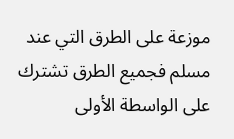موزعة على الطرق التي عند مسلم فجميع الطرق تشترك على الواسطة الأولى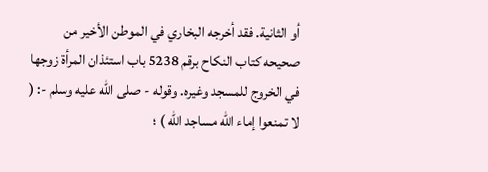أو الثانية. فقد أخرجه البخاري في الموطن الأخير من صحيحه كتاب النكاح برقم 5238 باب استئذان المرأة زوجها في الخروج للمسجد وغيره. وقوله - صلى الله عليه وسلم -: ( لا تمنعوا إماء الله مساجد الله ) ؛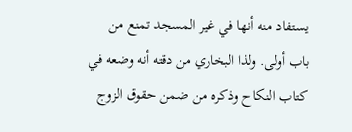يستفاد منه أنها في غير المسجد تمنع من باب أولى. ولذا البخاري من دقته أنه وضعه في كتاب النكاح وذكره من ضمن حقوق الزوج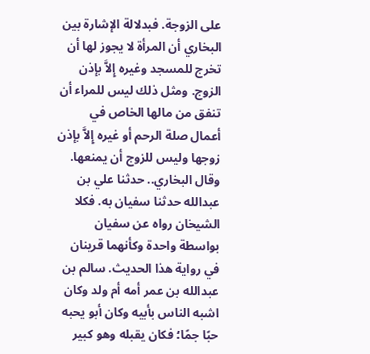على الزوجة. فبدلالة الإشارة بين البخاري أن المرأة لا يجوز لها أن تخرج للمسجد وغيره إِلاَّ بإذن الزوج. ومثل ذلك ليس للمراء أن تنفق من مالها الخاص في أعمال صلة الرحم أو غيره إِلاَّ بإذن زوجها وليس للزوج أن يمنعها. وقال البخاري.. حدثنا علي بن عبدالله حدثنا سفيان به. فكلا الشيخان رواه عن سفيان بواسطة واحدة وكأنهما قرينان في رواية هذا الحديث. سالم بن عبدالله بن عمر أمه أم ولد وكان اشبه الناس بأبيه وكان أبو يحبه حبًا جمًا؛ فكان يقبله وهو كبير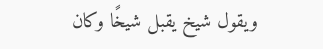ويقول شيخ يقبل شيخًا وكان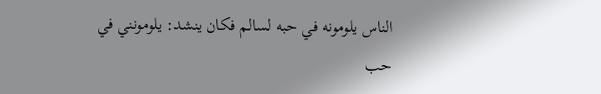الناس يلومونه في حبه لسالم فكان ينشد: يلومونني في حب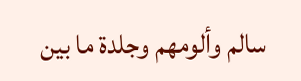سالم وألومهم وجلدة ما بين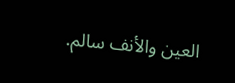العين والأنف سالم.